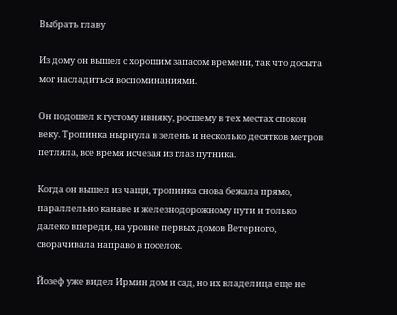Выбрать главу

Из дому он вышел с хорошим запасом времени, так что досыта мог насладиться воспоминаниями.

Он подошел к густому ивняку, росшему в тех местах спокон веку. Тропинка нырнула в зелень и несколько десятков метров петляла, все время исчезая из глаз путника.

Когда он вышел из чащи, тропинка снова бежала прямо, параллельно канаве и железнодорожному пути и только далеко впереди, на уровне первых домов Ветерного, сворачивала направо в поселок.

Йозеф уже видел Ирмин дом и сад, но их владелица еще не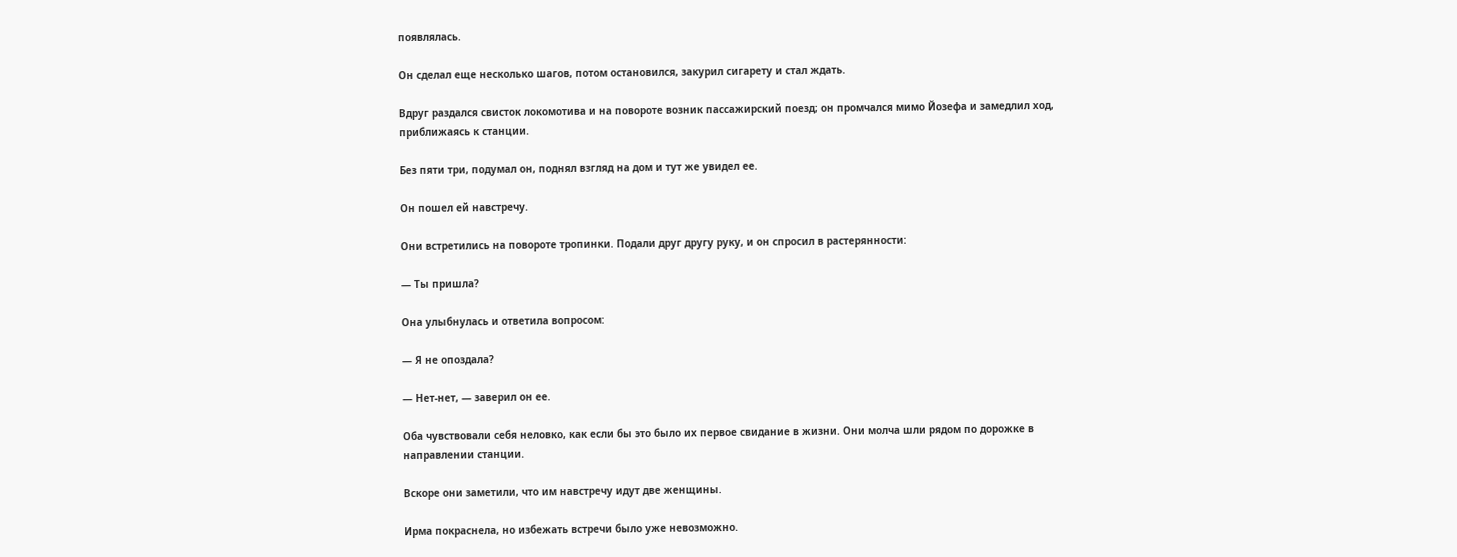появлялась.

Он сделал еще несколько шагов, потом остановился, закурил сигарету и стал ждать.

Вдруг раздался свисток локомотива и на повороте возник пассажирский поезд; он промчался мимо Йозефа и замедлил ход, приближаясь к станции.

Без пяти три, подумал он, поднял взгляд на дом и тут же увидел ее.

Он пошел ей навстречу.

Они встретились на повороте тропинки. Подали друг другу руку, и он спросил в растерянности:

— Ты пришла?

Она улыбнулась и ответила вопросом:

— Я не опоздала?

— Нет-нет, — заверил он ее.

Оба чувствовали себя неловко, как если бы это было их первое свидание в жизни. Они молча шли рядом по дорожке в направлении станции.

Вскоре они заметили, что им навстречу идут две женщины.

Ирма покраснела, но избежать встречи было уже невозможно.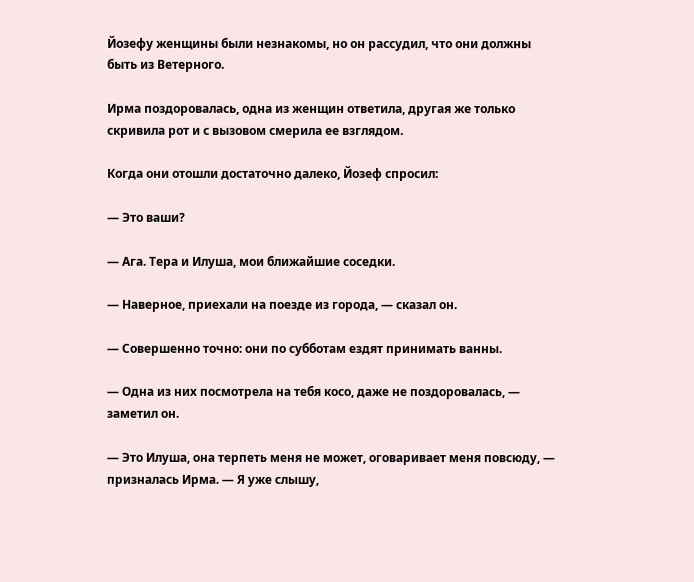Йозефу женщины были незнакомы, но он рассудил, что они должны быть из Ветерного.

Ирма поздоровалась, одна из женщин ответила, другая же только скривила рот и с вызовом смерила ее взглядом.

Когда они отошли достаточно далеко, Йозеф спросил:

— Это ваши?

— Ага. Тера и Илуша, мои ближайшие соседки.

— Наверное, приехали на поезде из города, — сказал он.

— Совершенно точно: они по субботам ездят принимать ванны.

— Одна из них посмотрела на тебя косо, даже не поздоровалась, — заметил он.

— Это Илуша, она терпеть меня не может, оговаривает меня повсюду, — призналась Ирма. — Я уже слышу,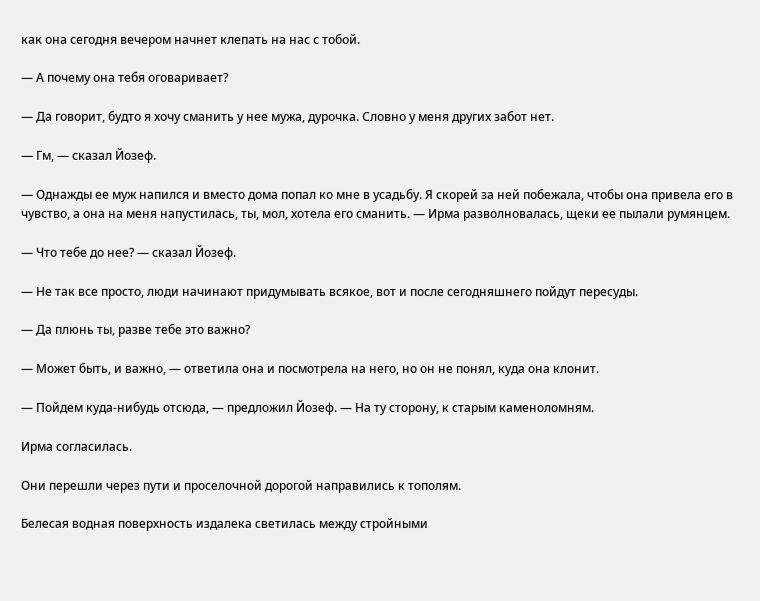как она сегодня вечером начнет клепать на нас с тобой.

— А почему она тебя оговаривает?

— Да говорит, будто я хочу сманить у нее мужа, дурочка. Словно у меня других забот нет.

— Гм, — сказал Йозеф.

— Однажды ее муж напился и вместо дома попал ко мне в усадьбу. Я скорей за ней побежала, чтобы она привела его в чувство, а она на меня напустилась, ты, мол, хотела его сманить. — Ирма разволновалась, щеки ее пылали румянцем.

— Что тебе до нее? — сказал Йозеф.

— Не так все просто, люди начинают придумывать всякое, вот и после сегодняшнего пойдут пересуды.

— Да плюнь ты, разве тебе это важно?

— Может быть, и важно, — ответила она и посмотрела на него, но он не понял, куда она клонит.

— Пойдем куда-нибудь отсюда, — предложил Йозеф. — На ту сторону, к старым каменоломням.

Ирма согласилась.

Они перешли через пути и проселочной дорогой направились к тополям.

Белесая водная поверхность издалека светилась между стройными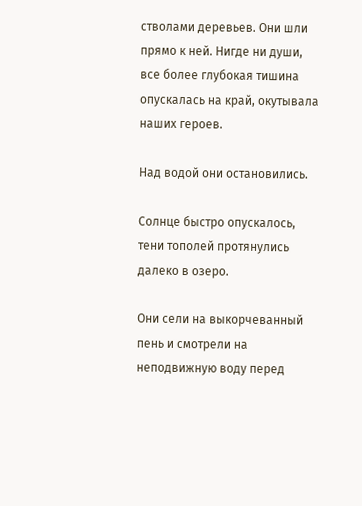стволами деревьев. Они шли прямо к ней. Нигде ни души, все более глубокая тишина опускалась на край, окутывала наших героев.

Над водой они остановились.

Солнце быстро опускалось, тени тополей протянулись далеко в озеро.

Они сели на выкорчеванный пень и смотрели на неподвижную воду перед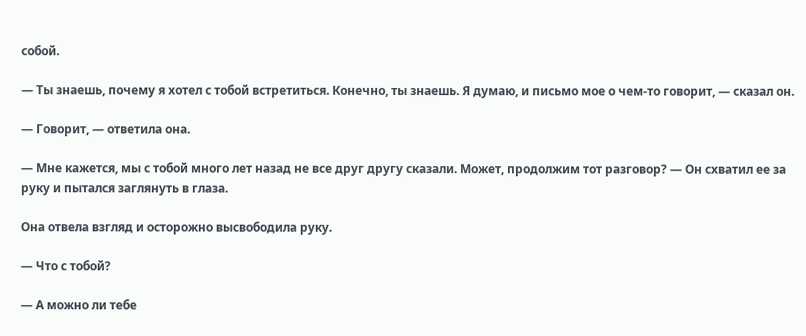собой.

— Ты знаешь, почему я хотел с тобой встретиться. Конечно, ты знаешь. Я думаю, и письмо мое о чем-то говорит, — сказал он.

— Говорит, — ответила она.

— Мне кажется, мы с тобой много лет назад не все друг другу сказали. Может, продолжим тот разговор? — Он схватил ее за руку и пытался заглянуть в глаза.

Она отвела взгляд и осторожно высвободила руку.

— Что с тобой?

— А можно ли тебе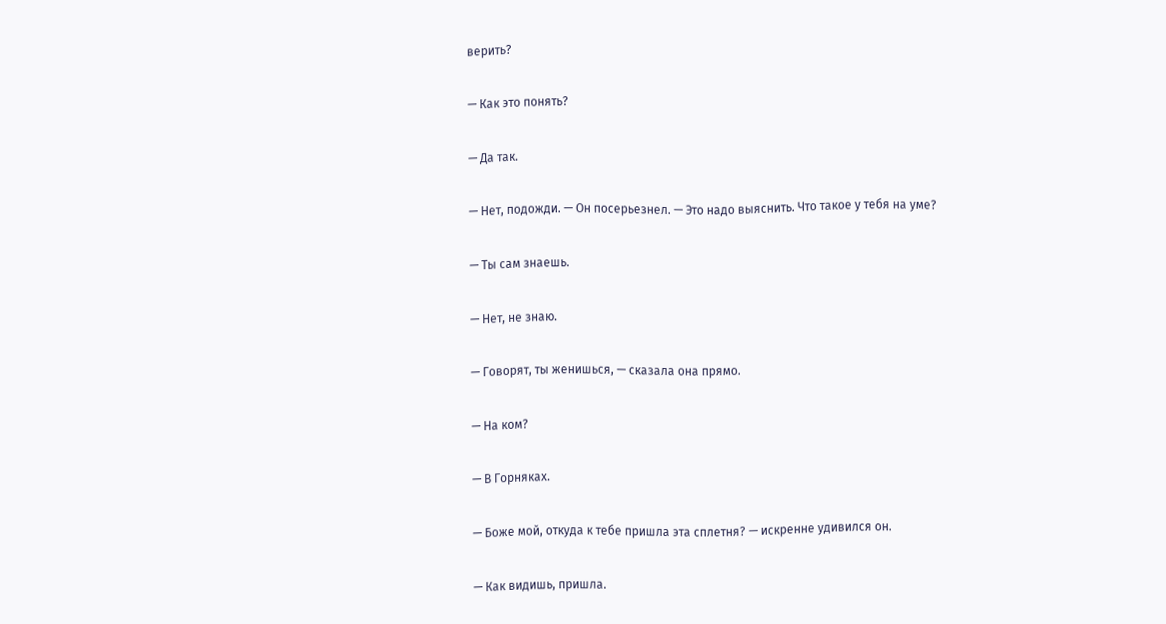верить?

— Как это понять?

— Да так.

— Нет, подожди. — Он посерьезнел. — Это надо выяснить. Что такое у тебя на уме?

— Ты сам знаешь.

— Нет, не знаю.

— Говорят, ты женишься, — сказала она прямо.

— На ком?

— В Горняках.

— Боже мой, откуда к тебе пришла эта сплетня? — искренне удивился он.

— Как видишь, пришла.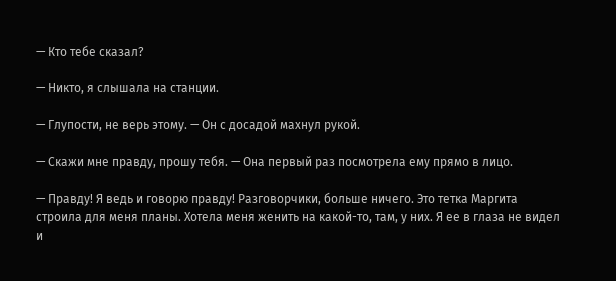— Кто тебе сказал?

— Никто, я слышала на станции.

— Глупости, не верь этому. — Он с досадой махнул рукой.

— Скажи мне правду, прошу тебя. — Она первый раз посмотрела ему прямо в лицо.

— Правду! Я ведь и говорю правду! Разговорчики, больше ничего. Это тетка Маргита строила для меня планы. Хотела меня женить на какой-то, там, у них. Я ее в глаза не видел и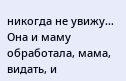никогда не увижу… Она и маму обработала, мама, видать, и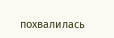похвалилась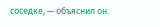соседке, — объяснил он.